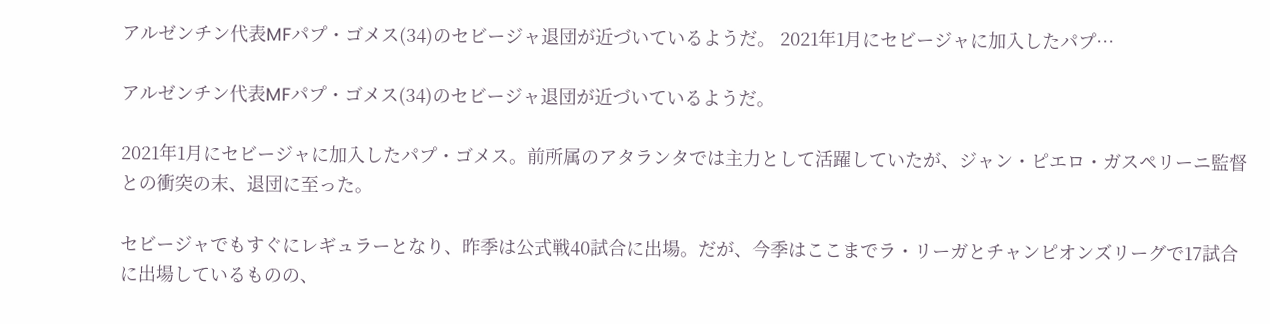アルゼンチン代表MFパプ・ゴメス(34)のセビージャ退団が近づいているようだ。 2021年1月にセビージャに加入したパプ…

アルゼンチン代表MFパプ・ゴメス(34)のセビージャ退団が近づいているようだ。

2021年1月にセビージャに加入したパプ・ゴメス。前所属のアタランタでは主力として活躍していたが、ジャン・ピエロ・ガスペリーニ監督との衝突の末、退団に至った。

セビージャでもすぐにレギュラーとなり、昨季は公式戦40試合に出場。だが、今季はここまでラ・リーガとチャンピオンズリーグで17試合に出場しているものの、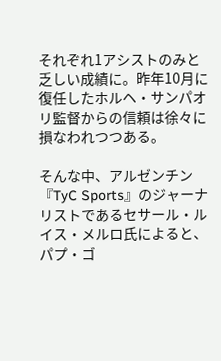それぞれ1アシストのみと乏しい成績に。昨年10月に復任したホルヘ・サンパオリ監督からの信頼は徐々に損なわれつつある。

そんな中、アルゼンチン『TyC Sports』のジャーナリストであるセサール・ルイス・メルロ氏によると、パプ・ゴ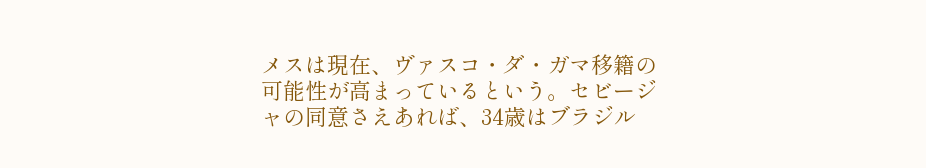メスは現在、ヴァスコ・ダ・ガマ移籍の可能性が高まっているという。セビージャの同意さえあれば、34歳はブラジル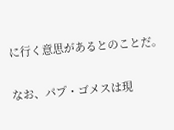に行く意思があるとのことだ。

なお、パプ・ゴメスは現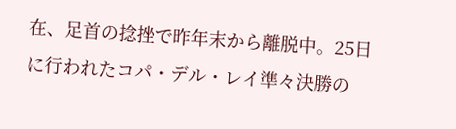在、足首の捻挫で昨年末から離脱中。25日に行われたコパ・デル・レイ準々決勝の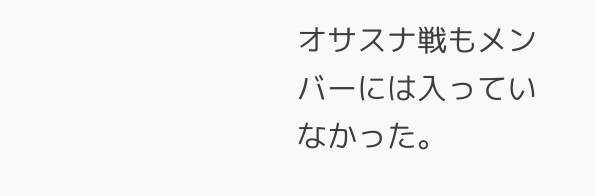オサスナ戦もメンバーには入っていなかった。